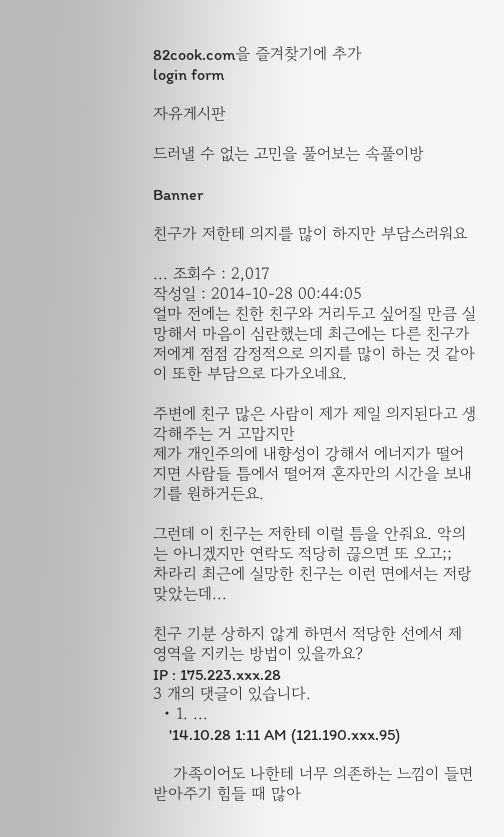82cook.com을 즐겨찾기에 추가
login form

자유게시판

드러낼 수 없는 고민을 풀어보는 속풀이방

Banner

친구가 저한테 의지를 많이 하지만 부담스러워요

... 조회수 : 2,017
작성일 : 2014-10-28 00:44:05
얼마 전에는 친한 친구와 거리두고 싶어질 만큼 실망해서 마음이 심란했는데 최근에는 다른 친구가 저에게 점점 감정적으로 의지를 많이 하는 것 같아 이 또한 부담으로 다가오네요.

주변에 친구 많은 사람이 제가 제일 의지된다고 생각해주는 거 고맙지만
제가 개인주의에 내향성이 강해서 에너지가 떨어지면 사람들 틈에서 떨어져 혼자만의 시간을 보내기를 원하거든요.

그런데 이 친구는 저한테 이럴 틈을 안줘요. 악의는 아니겠지만 연락도 적당히 끊으면 또 오고;;
차라리 최근에 실망한 친구는 이런 면에서는 저랑 맞았는데...

친구 기분 상하지 않게 하면서 적당한 선에서 제 영역을 지키는 방법이 있을까요?
IP : 175.223.xxx.28
3 개의 댓글이 있습니다.
  • 1. ...
    '14.10.28 1:11 AM (121.190.xxx.95)

    가족이어도 나한테 너무 의존하는 느낌이 들면 받아주기 힘들 때 많아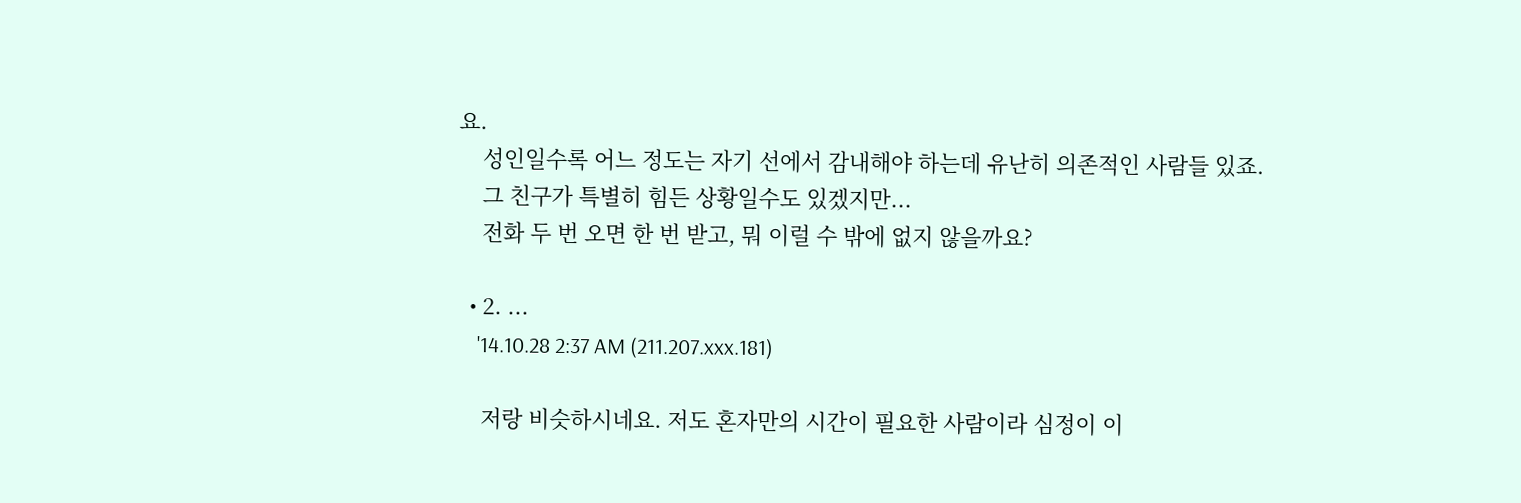요.
    성인일수록 어느 정도는 자기 선에서 감내해야 하는데 유난히 의존적인 사람들 있죠.
    그 친구가 특별히 힘든 상황일수도 있겠지만...
    전화 두 번 오면 한 번 받고, 뭐 이럴 수 밖에 없지 않을까요?

  • 2. ...
    '14.10.28 2:37 AM (211.207.xxx.181)

    저랑 비슷하시네요. 저도 혼자만의 시간이 필요한 사람이라 심정이 이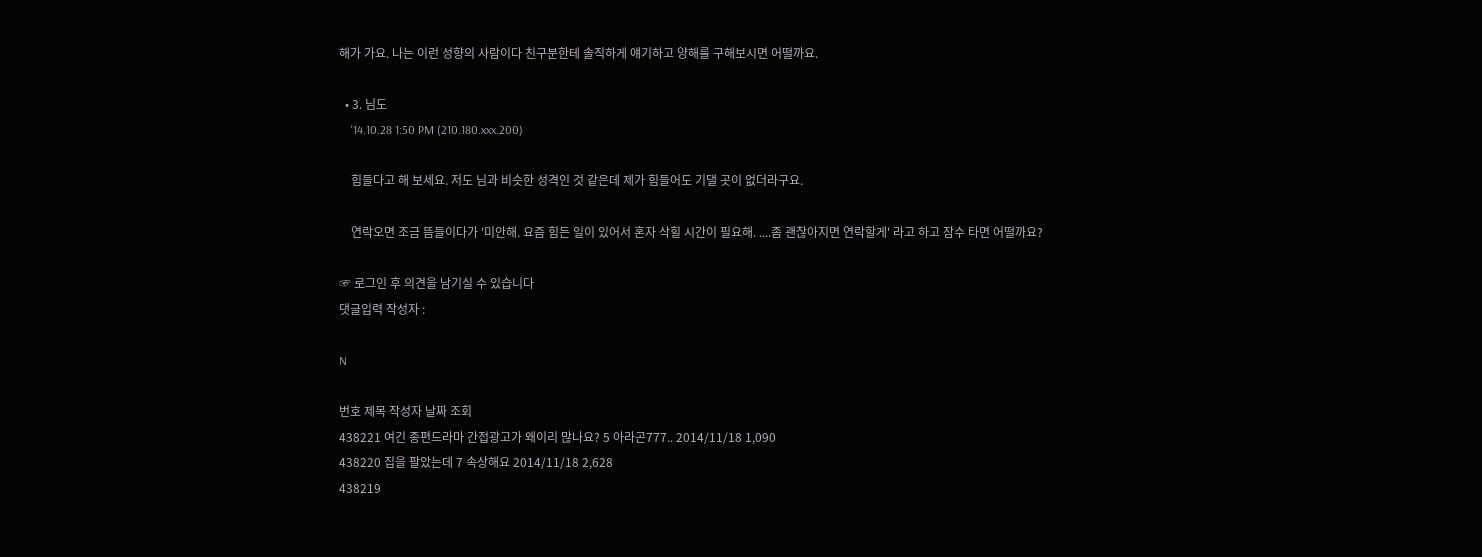해가 가요. 나는 이런 성향의 사람이다 친구분한테 솔직하게 얘기하고 양해를 구해보시면 어떨까요.

  • 3. 님도
    '14.10.28 1:50 PM (210.180.xxx.200)

    힘들다고 해 보세요. 저도 님과 비슷한 성격인 것 같은데 제가 힘들어도 기댈 곳이 없더라구요.

    연락오면 조금 뜸들이다가 '미안해. 요즘 힘든 일이 있어서 혼자 삭힐 시간이 필요해. ....좀 괜찮아지면 연락할게' 라고 하고 잠수 타면 어떨까요?

☞ 로그인 후 의견을 남기실 수 있습니다
댓글입력 작성자 :

N

번호 제목 작성자 날짜 조회
438221 여긴 종편드라마 간접광고가 왜이리 많나요? 5 아라곤777.. 2014/11/18 1,090
438220 집을 팔았는데 7 속상해요 2014/11/18 2,628
438219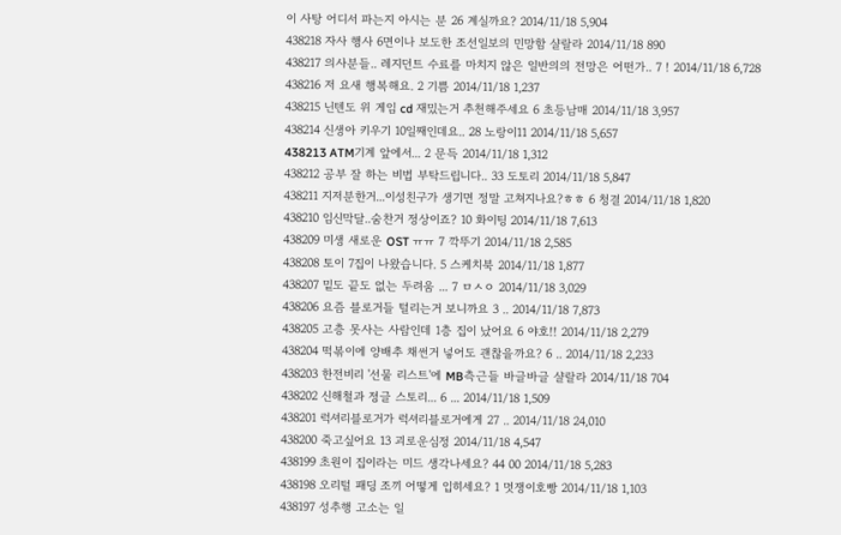이 사탕 어디서 파는지 아시는 분 26 계실까요? 2014/11/18 5,904
438218 자사 행사 6면이나 보도한 조선일보의 민망함 샬랄라 2014/11/18 890
438217 의사분들.. 레지던트 수료를 마치지 않은 일반의의 전망은 어떤가.. 7 ! 2014/11/18 6,728
438216 저 요새 행복해요. 2 기쁨 2014/11/18 1,237
438215 닌텐도 위 게임 cd 재밌는거 추천해주세요 6 초등남매 2014/11/18 3,957
438214 신생아 키우기 10일째인데요.. 28 노랑이11 2014/11/18 5,657
438213 ATM기계 앞에서... 2 문득 2014/11/18 1,312
438212 공부 잘 하는 비법 부탁드립니다.. 33 도토리 2014/11/18 5,847
438211 지저분한거...이성친구가 생기면 정말 고쳐지나요?ㅎㅎ 6 청결 2014/11/18 1,820
438210 임신막달..숨찬거 정상이죠? 10 화이팅 2014/11/18 7,613
438209 미생 새로운 OST ㅠㅠ 7 깍뚜기 2014/11/18 2,585
438208 토이 7집이 나왔습니다. 5 스케치북 2014/11/18 1,877
438207 밑도 끝도 없는 두려움 ... 7 ㅁㅅㅇ 2014/11/18 3,029
438206 요즘 블로거들 털리는거 보니까요 3 .. 2014/11/18 7,873
438205 고층 못사는 사람인데 1층 집이 났어요 6 야호!! 2014/11/18 2,279
438204 떡볶이에 양배추 채썬거 넣어도 괜찮을까요? 6 .. 2014/11/18 2,233
438203 한전비리 '선물 리스트'에 MB측근들 바글바글 샬랄라 2014/11/18 704
438202 신해철과 정글 스토리... 6 ... 2014/11/18 1,509
438201 럭셔리블로거가 럭셔리블로거에게 27 .. 2014/11/18 24,010
438200 죽고싶어요 13 괴로운심정 2014/11/18 4,547
438199 초원이 집이라는 미드 생각나세요? 44 00 2014/11/18 5,283
438198 오리털 패딩 조끼 어떻게 입히세요? 1 멋쟁이호빵 2014/11/18 1,103
438197 성추행 고소는 일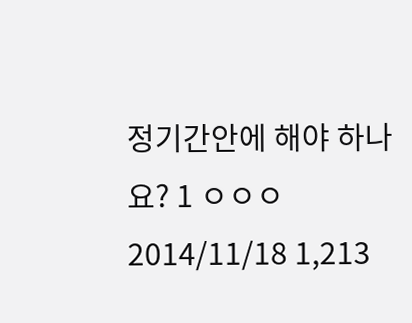정기간안에 해야 하나요? 1 ㅇㅇㅇ 2014/11/18 1,213